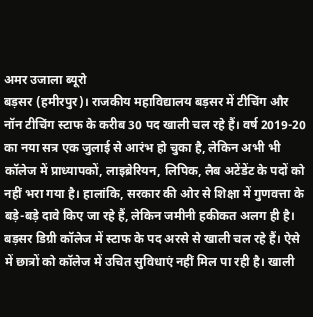अमर उजाला ब्यूरो
बड़सर (हमीरपुर)। राजकीय महाविद्यालय बड़सर में टीचिंग और नॉन टीचिंग स्टाफ के करीब 30 पद खाली चल रहे हैं। वर्ष 2019-20 का नया सत्र एक जुलाई से आरंभ हो चुका है, लेकिन अभी भी कॉलेज में प्राध्यापकों, लाइब्रेरियन, लिपिक, लैब अटेंडेंट के पदों को नहीं भरा गया है। हालांकि, सरकार की ओर से शिक्षा में गुणवत्ता के बड़े-बड़े दावे किए जा रहे हैं, लेकिन जमीनी हकीकत अलग ही है। बड़सर डिग्री कॉलेज में स्टाफ के पद अरसे से खाली चल रहे हैं। ऐसे में छात्रों को कॉलेज में उचित सुविधाएं नहीं मिल पा रही है। खाली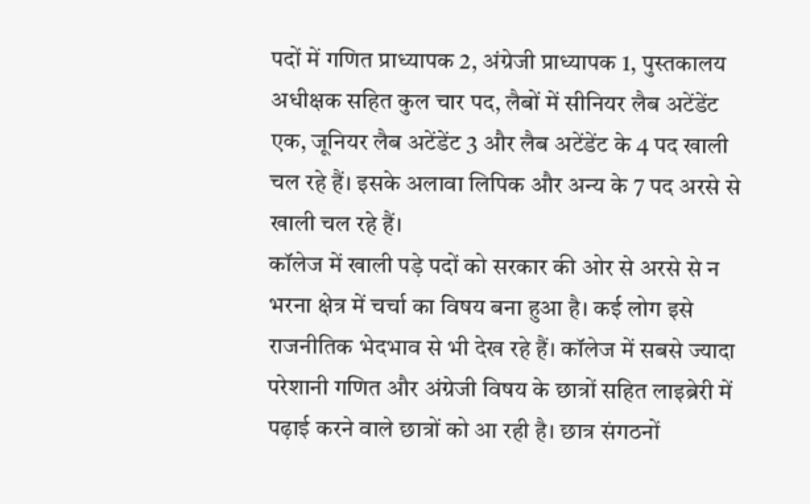पदों में गणित प्राध्यापक 2, अंग्रेजी प्राध्यापक 1, पुस्तकालय अधीक्षक सहित कुल चार पद, लैबों में सीनियर लैब अटेंडेंट एक, जूनियर लैब अटेंडेंट 3 और लैब अटेंडेंट के 4 पद खाली चल रहे हैं। इसके अलावा लिपिक और अन्य के 7 पद अरसे से खाली चल रहे हैं।
कॉलेज में खाली पड़े पदों को सरकार की ओर से अरसे से न भरना क्षेत्र में चर्चा का विषय बना हुआ है। कई लोग इसे राजनीतिक भेदभाव से भी देख रहे हैं। कॉलेज में सबसे ज्यादा परेशानी गणित और अंग्रेजी विषय के छात्रों सहित लाइब्रेरी में पढ़ाई करने वाले छात्रों को आ रही है। छात्र संगठनों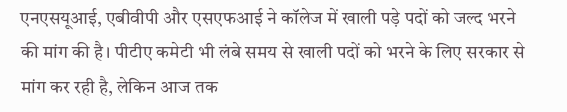एनएसयूआई, एबीवीपी और एसएफआई ने कॉलेज में खाली पड़े पदों को जल्द भरने की मांग की है। पीटीए कमेटी भी लंबे समय से खाली पदों को भरने के लिए सरकार से मांग कर रही है, लेकिन आज तक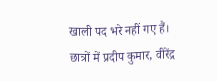खाली पद भरे नहीं गए हैं। छात्रों में प्रदीप कुमार, वीरेंद्र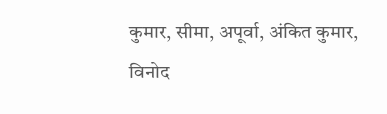कुमार, सीमा, अपूर्वा, अंकित कुमार, विनोद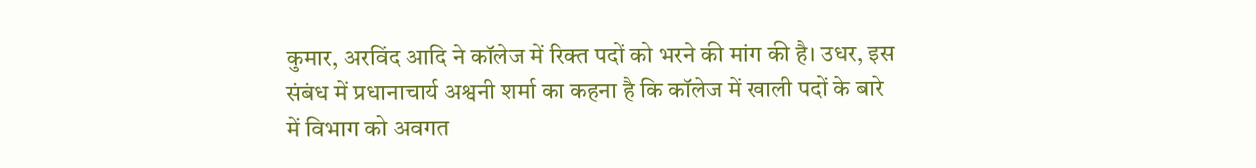कुमार, अरविंद आदि ने कॉलेज में रिक्त पदों को भरने की मांग की है। उधर, इस संबंध में प्रधानाचार्य अश्वनी शर्मा का कहना है कि कॉलेज में खाली पदों के बारे में विभाग को अवगत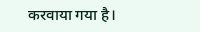करवाया गया है।